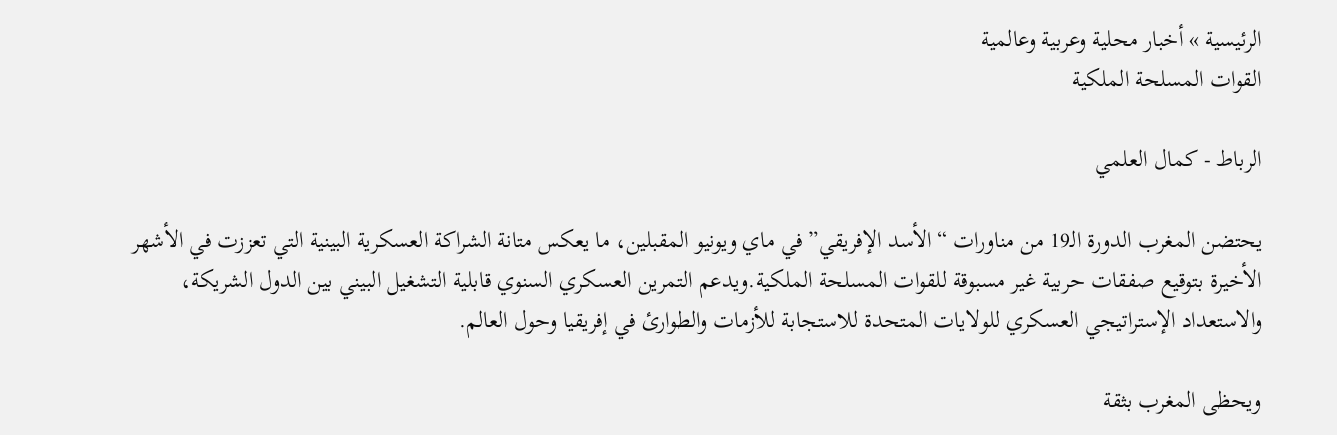الرئيسية » أخبار محلية وعربية وعالمية
القوات المسلحة الملكية

الرباط - كمال العلمي

يحتضن المغرب الدورة الـ19 من مناورات “الأسد الإفريقي” في ماي ويونيو المقبلين، ما يعكس متانة الشراكة العسكرية البينية التي تعززت في الأشهر الأخيرة بتوقيع صفقات حربية غير مسبوقة للقوات المسلحة الملكية.ويدعم التمرين العسكري السنوي قابلية التشغيل البيني بين الدول الشريكة، والاستعداد الإستراتيجي العسكري للولايات المتحدة للاستجابة للأزمات والطوارئ في إفريقيا وحول العالم.

ويحظى المغرب بثقة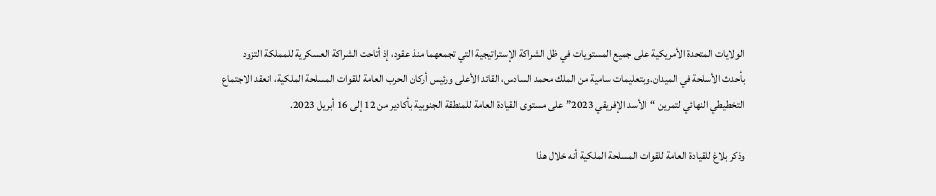الولايات المتحدة الأمريكية على جميع المستويات في ظل الشراكة الإستراتيجية التي تجمعهما منذ عقود، إذ أتاحت الشراكة العسكرية للمملكة التزود بأحدث الأسلحة في الميدان.وبتعليمات سامية من الملك محمد السادس، القائد الأعلى ورئيس أركان الحرب العامة للقوات المسلحة الملكية، انعقد الاجتماع التخطيطي النهائي لتمرين “الأسد الإفريقي 2023” على مستوى القيادة العامة للمنطقة الجنوبية بأكادير من 12 إلى 16 أبريل 2023.

وذكر بلاغ للقيادة العامة للقوات المسلحة الملكية أنه خلال هذا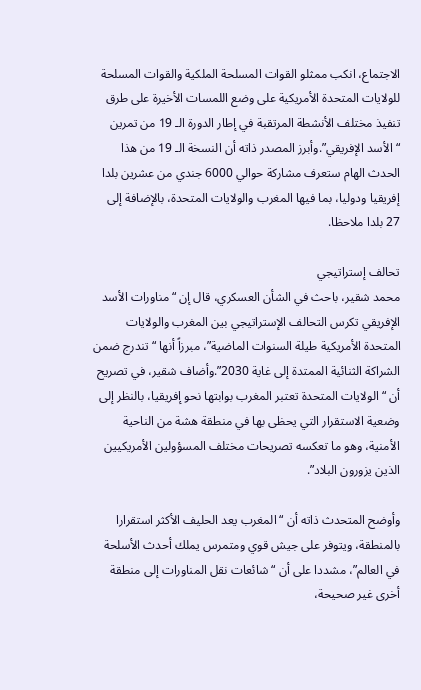الاجتماع، انكب ممثلو القوات المسلحة الملكية والقوات المسلحة للولايات المتحدة الأمريكية على وضع اللمسات الأخيرة على طرق تنفيذ مختلف الأنشطة المرتقبة في إطار الدورة الـ 19 من تمرين “الأسد الإفريقي”.وأبرز المصدر ذاته أن النسخة الـ 19 من هذا الحدث الهام ستعرف مشاركة حوالي 6000 جندي من عشرين بلدا إفريقيا ودوليا، بما فيها المغرب والولايات المتحدة، بالإضافة إلى 27 بلدا ملاحظا.

تحالف إستراتيجي
محمد شقير، باحث في الشأن العسكري، قال إن “مناورات الأسد الإفريقي تكرس التحالف الإستراتيجي بين المغرب والولايات المتحدة الأمريكية طيلة السنوات الماضية”، مبرزاً أنها “تندرج ضمن الشراكة الثنائية الممتدة إلى غاية 2030”.وأضاف شقير، في تصريح أن “الولايات المتحدة تعتبر المغرب بوابتها نحو إفريقيا، بالنظر إلى وضعية الاستقرار التي يحظى بها في منطقة هشة من الناحية الأمنية، وهو ما تعكسه تصريحات مختلف المسؤولين الأمريكيين الذين يزورون البلاد”.

وأوضح المتحدث ذاته أن “المغرب يعد الحليف الأكثر استقرارا بالمنطقة، ويتوفر على جيش قوي ومتمرس يملك أحدث الأسلحة في العالم”، مشددا على أن “شائعات نقل المناورات إلى منطقة أخرى غير صحيحة،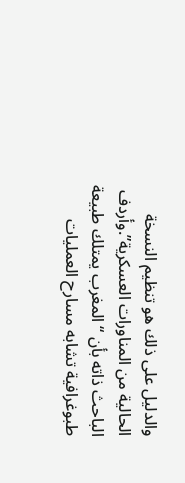والدليل على ذلك هو تنظيم النسخة الحالية من المناورات العسكرية”.وأردف الباحث ذاته بأن “المغرب يمتلك طبيعة طبوغرافية تشابه مسارح العمليات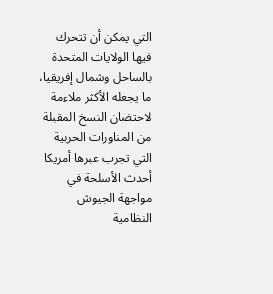التي يمكن أن تتحرك فيها الولايات المتحدة بالساحل وشمال إفريقيا، ما يجعله الأكثر ملاءمة لاحتضان النسخ المقبلة من المناورات الحربية التي تجرب عبرها أمريكا أحدث الأسلحة في مواجهة الجيوش النظامية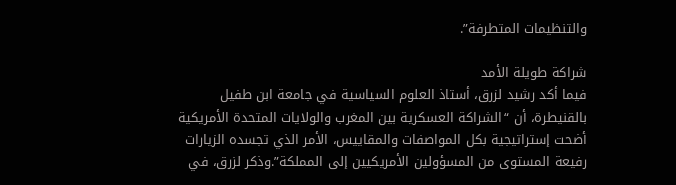والتنظيمات المتطرفة”.

شراكة طويلة الأمد
فيما أكد رشيد لزرق، أستاذ العلوم السياسية في جامعة ابن طفيل بالقنيطرة، أن “الشراكة العسكرية بين المغرب والولايات المتحدة الأمريكية أضحت إستراتيجية بكل المواصفات والمقاييس، الأمر الذي تجسده الزيارات رفيعة المستوى من المسؤولين الأمريكيين إلى المملكة”.وذكر لزرق، في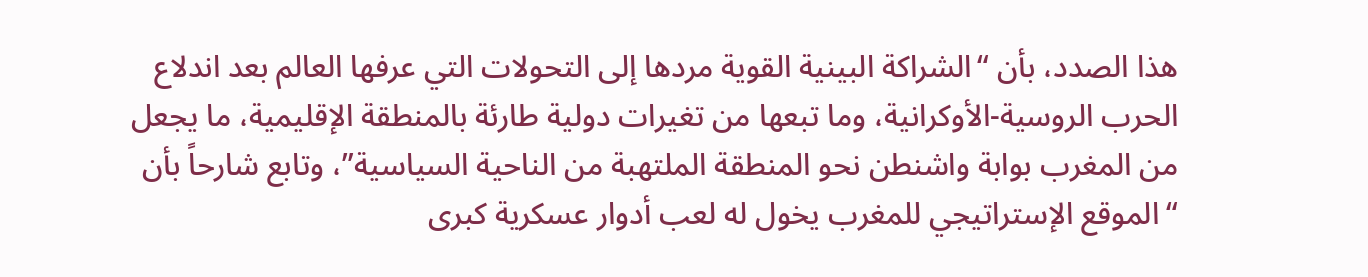هذا الصدد، بأن “الشراكة البينية القوية مردها إلى التحولات التي عرفها العالم بعد اندلاع الحرب الروسية-الأوكرانية، وما تبعها من تغيرات دولية طارئة بالمنطقة الإقليمية، ما يجعل من المغرب بوابة واشنطن نحو المنطقة الملتهبة من الناحية السياسية”، وتابع شارحاً بأن “الموقع الإستراتيجي للمغرب يخول له لعب أدوار عسكرية كبرى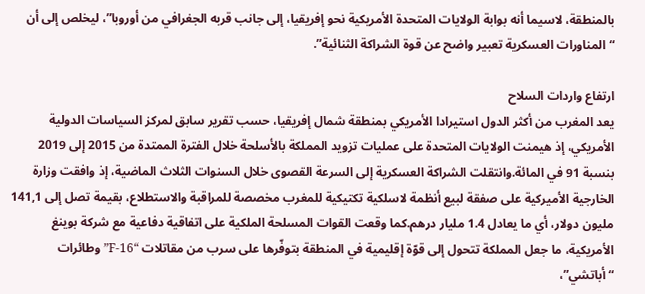بالمنطقة، لاسيما أنه بوابة الولايات المتحدة الأمريكية نحو إفريقيا، إلى جانب قربه الجغرافي من أوروبا”، ليخلص إلى أن “المناورات العسكرية تعبير واضح عن قوة الشراكة الثنائية”.

ارتفاع واردات السلاح
يعد المغرب من أكثر الدول استيرادا الأمريكي بمنطقة شمال إفريقيا، حسب تقرير سابق لمركز السياسات الدولية الأمريكي، إذ هيمنت الولايات المتحدة على عمليات تزويد المملكة بالأسلحة خلال الفترة الممتدة من 2015 إلى 2019 بنسبة 91 في المائة.وانتقلت الشراكة العسكرية إلى السرعة القصوى خلال السنوات الثلاث الماضية، إذ وافقت وزارة الخارجية الأميركية على صفقة لبيع أنظمة لاسلكية تكتيكية للمغرب مخصصة للمراقبة والاستطلاع، بقيمة تصل إلى 141,1 مليون دولار، أي ما يعادل 1.4 مليار درهم.كما وقعت القوات المسلحة الملكية على اتفاقية دفاعية مع شركة بوينغ الأمريكية، ما جعل المملكة تتحول إلى قوّة إقليمية في المنطقة بتوفّرها على سرب من مقاتلات “F-16” وطائرات “أباتشي”،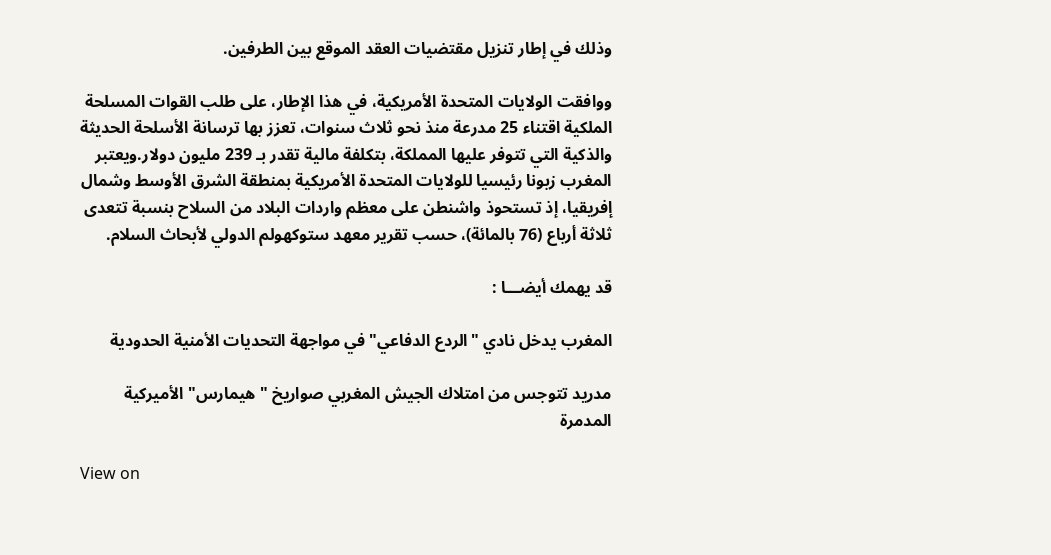وذلك في إطار تنزيل مقتضيات العقد الموقع بين الطرفين.

ووافقت الولايات المتحدة الأمريكية، في هذا الإطار، على طلب القوات المسلحة الملكية اقتناء 25 مدرعة منذ نحو ثلاث سنوات، تعزز بها ترسانة الأسلحة الحديثة والذكية التي تتوفر عليها المملكة، بتكلفة مالية تقدر بـ 239 مليون دولار.ويعتبر المغرب زبونا رئيسيا للولايات المتحدة الأمريكية بمنطقة الشرق الأوسط وشمال إفريقيا، إذ تستحوذ واشنطن على معظم واردات البلاد من السلاح بنسبة تتعدى ثلاثة أرباع (76 بالمائة)، حسب تقرير معهد ستوكهولم الدولي لأبحاث السلام.

قد يهمك أيضـــا :

المغرب يدخل نادي "الردع الدفاعي" في مواجهة التحديات الأمنية الحدودية

مدريد تتوجس من امتلاك الجيش المغربي صواريخ "هيمارس" الأميركية المدمرة

View on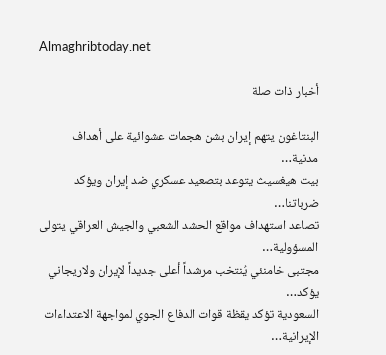Almaghribtoday.net

أخبار ذات صلة

البنتاغون يتهم إيران بشن هجمات عشوائية على أهداف مدنية…
بيت هيغسيث يتوعد بتصعيد عسكري ضد إيران ويؤكد ضرباتنا…
تصاعد استهداف مواقع الحشد الشعبي والجيش العراقي يتولى المسؤولية…
مجتبى خامنئي يُنتخب مرشداً أعلى جديداً لإيران ولاريجاني يؤكد…
السعودية تؤكد يقظة قوات الدفاع الجوي لمواجهة الاعتداءات الإيرانية…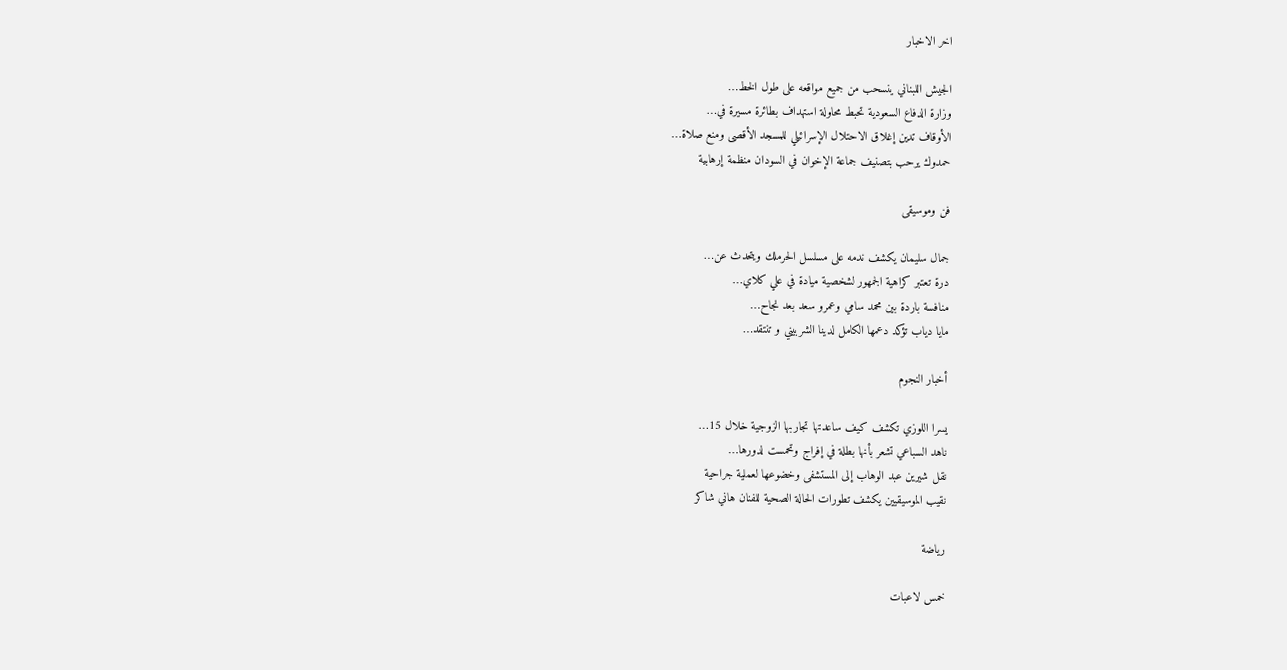اخر الاخبار

الجيش اللبناني ينسحب من جميع مواقعه على طول الخط…
وزارة الدفاع السعودية تحبط محاولة استهداف بطائرة مسيرة في…
الأوقاف تدين إغلاق الاحتلال الإسرائيلي للمسجد الأقصى ومنع صلاة…
حمدوك يرحب بتصنيف جماعة الإخوان في السودان منظمة إرهابية

فن وموسيقى

جمال سليمان يكشف ندمه على مسلسل الحرملك ويتحدث عن…
درة تعتبر كراهية الجمهور لشخصية ميادة في علي كلاي…
منافسة باردة بين محمد سامي وعمرو سعد بعد نجاح…
مايا دياب تؤكد دعمها الكامل لدينا الشربيني و تنتقد…

أخبار النجوم

يسرا اللوزي تكشف كيف ساعدتها تجاربها الزوجية خلال 15…
ناهد السباعي تشعر بأنها بطلة في إفراج وتحمست لدورها…
نقل شيرين عبد الوهاب إلى المستشفى وخضوعها لعملية جراحية
نقيب الموسيقيين يكشف تطورات الحالة الصحية للفنان هاني شاكر

رياضة

خمس لاعبات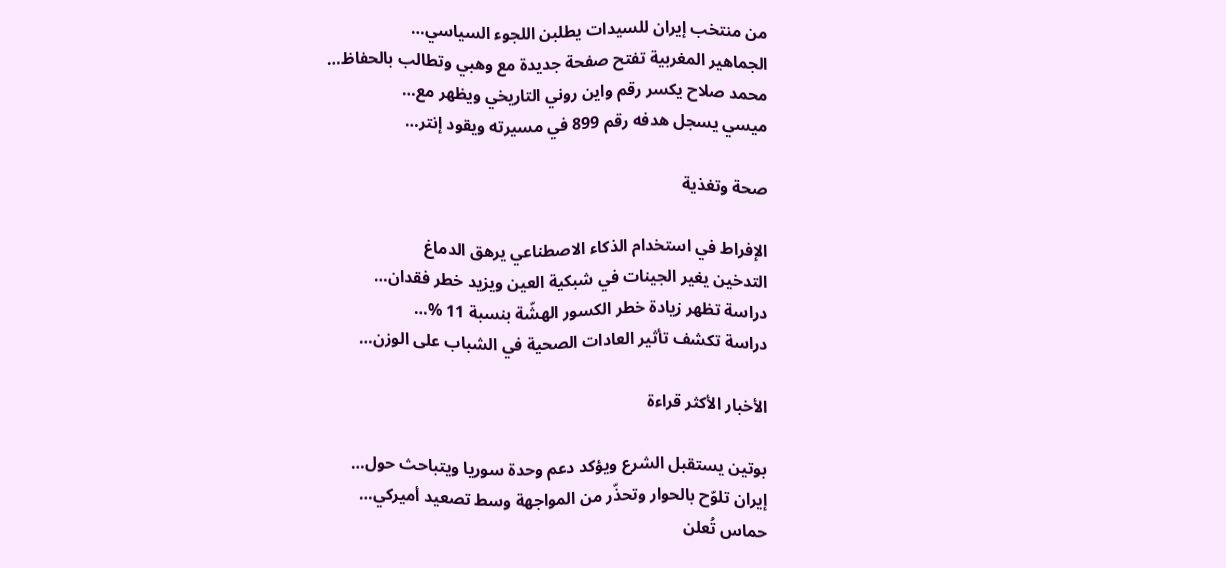من منتخب إيران للسيدات يطلبن اللجوء السياسي…
الجماهير المغربية تفتح صفحة جديدة مع وهبي وتطالب بالحفاظ…
محمد صلاح يكسر رقم واين روني التاريخي ويظهر مع…
ميسي يسجل هدفه رقم 899 في مسيرته ويقود إنتر…

صحة وتغذية

الإفراط في استخدام الذكاء الاصطناعي يرهق الدماغ
التدخين يغير الجينات في شبكية العين ويزيد خطر فقدان…
دراسة تظهر زيادة خطر الكسور الهشّة بنسبة 11 %…
دراسة تكشف تأثير العادات الصحية في الشباب على الوزن…

الأخبار الأكثر قراءة

بوتين يستقبل الشرع ويؤكد دعم وحدة سوريا ويتباحث حول…
إيران تلوّح بالحوار وتحذّر من المواجهة وسط تصعيد أميركي…
حماس تُعلن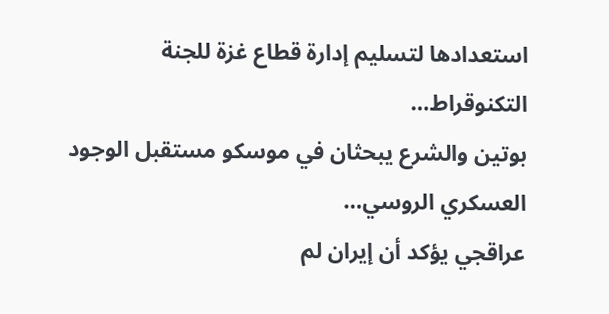استعدادها لتسليم إدارة قطاع غزة للجنة التكنوقراط…
بوتين والشرع يبحثان في موسكو مستقبل الوجود العسكري الروسي…
عراقجي يؤكد أن إيران لم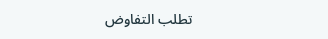تطلب التفاوض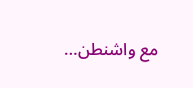مع واشنطن…